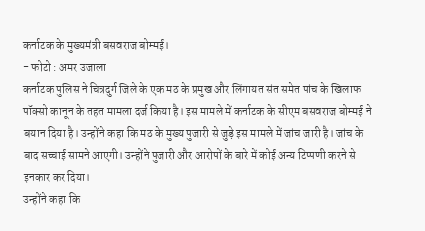कर्नाटक के मुख्यमंत्री बसवराज बोम्मई।
- फोटो : अमर उजाला
कर्नाटक पुलिस ने चित्रदुर्ग जिले के एक मठ के प्रमुख और लिंगायत संत समेत पांच के खिलाफ पॉक्सो कानून के तहत मामला दर्ज किया है। इस मामले में कर्नाटक के सीएम बसवराज बोम्मई ने बयान दिया है। उन्होंने कहा कि मठ के मुख्य पुजारी से जुड़े इस मामले में जांच जारी है। जांच के बाद सच्चाई सामने आएगी। उन्होंने पुजारी और आरोपों के बारे में कोई अन्य टिप्पणी करने से इनकार कर दिया।
उन्होंने कहा कि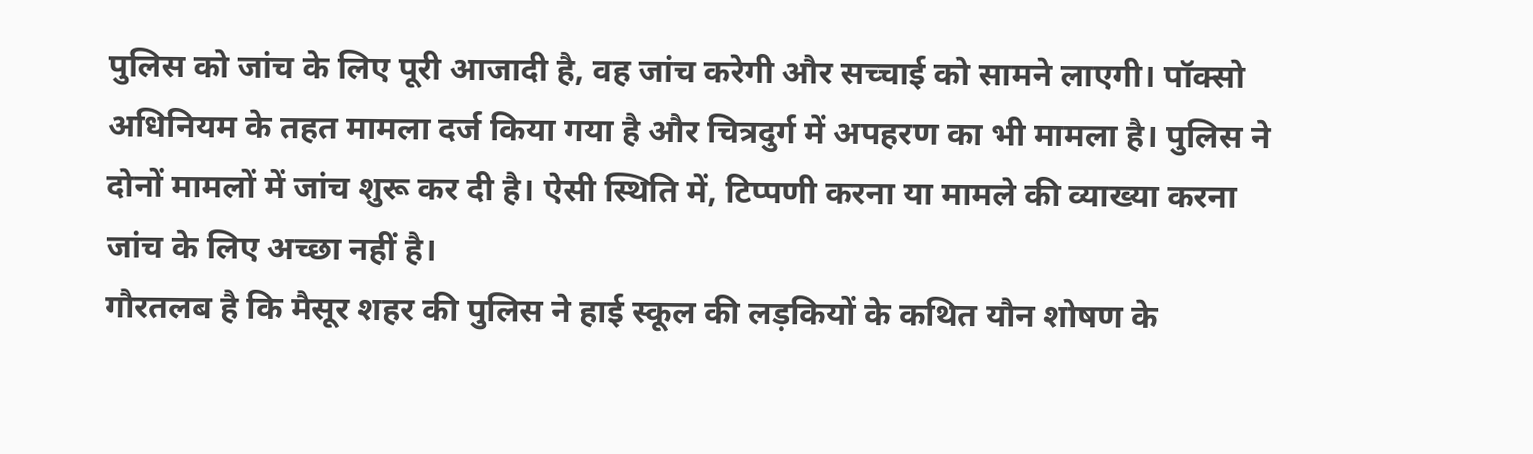पुलिस को जांच के लिए पूरी आजादी है, वह जांच करेगी और सच्चाई को सामने लाएगी। पॉक्सो अधिनियम के तहत मामला दर्ज किया गया है और चित्रदुर्ग में अपहरण का भी मामला है। पुलिस ने दोनों मामलों में जांच शुरू कर दी है। ऐसी स्थिति में, टिप्पणी करना या मामले की व्याख्या करना जांच के लिए अच्छा नहीं है।
गौरतलब है कि मैसूर शहर की पुलिस ने हाई स्कूल की लड़कियों के कथित यौन शोषण के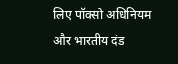लिए पॉक्सो अधिनियम और भारतीय दंड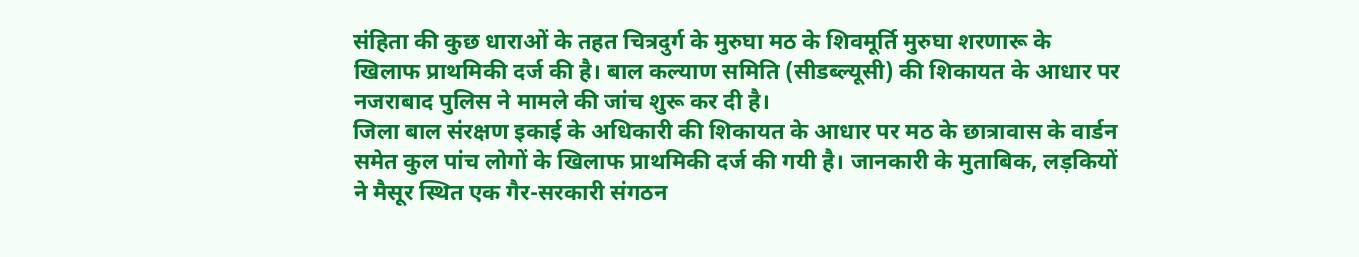संहिता की कुछ धाराओं के तहत चित्रदुर्ग के मुरुघा मठ के शिवमूर्ति मुरुघा शरणारू के खिलाफ प्राथमिकी दर्ज की है। बाल कल्याण समिति (सीडब्ल्यूसी) की शिकायत के आधार पर नजराबाद पुलिस ने मामले की जांच शुरू कर दी है।
जिला बाल संरक्षण इकाई के अधिकारी की शिकायत के आधार पर मठ के छात्रावास के वार्डन समेत कुल पांच लोगों के खिलाफ प्राथमिकी दर्ज की गयी है। जानकारी के मुताबिक, लड़कियों ने मैसूर स्थित एक गैर-सरकारी संगठन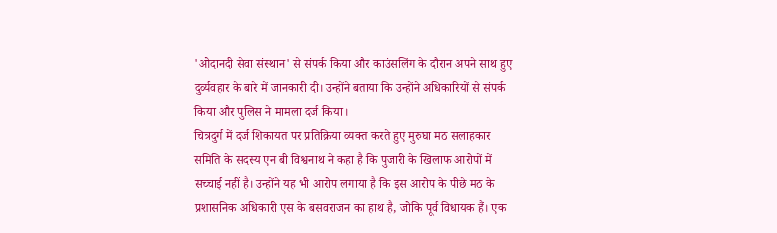'ओदानदी सेवा संस्थान' से संपर्क किया और काउंसलिंग के दौरान अपने साथ हुए दुर्व्यवहार के बारे में जानकारी दी। उन्होंने बताया कि उन्होंने अधिकारियों से संपर्क किया और पुलिस ने मामला दर्ज किया।
चित्रदुर्ग में दर्ज शिकायत पर प्रतिक्रिया व्यक्त करते हुए मुरुघा मठ सलाहकार समिति के सदस्य एन बी विश्वनाथ ने कहा है कि पुजारी के खिलाफ आरोपों में सच्चाई नहीं है। उन्होंने यह भी आरोप लगाया है कि इस आरोप के पीछे मठ के प्रशासनिक अधिकारी एस के बसवराजन का हाथ है, जोकि पूर्व विधायक हैं। एक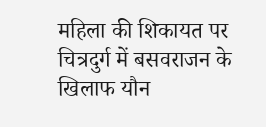महिला की शिकायत पर चित्रदुर्ग में बसवराजन के खिलाफ यौन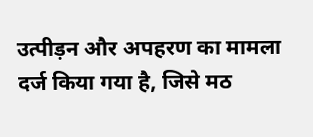उत्पीड़न और अपहरण का मामला दर्ज किया गया है, जिसे मठ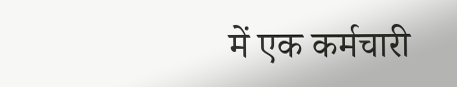में एक कर्मचारी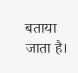बताया जाता है।